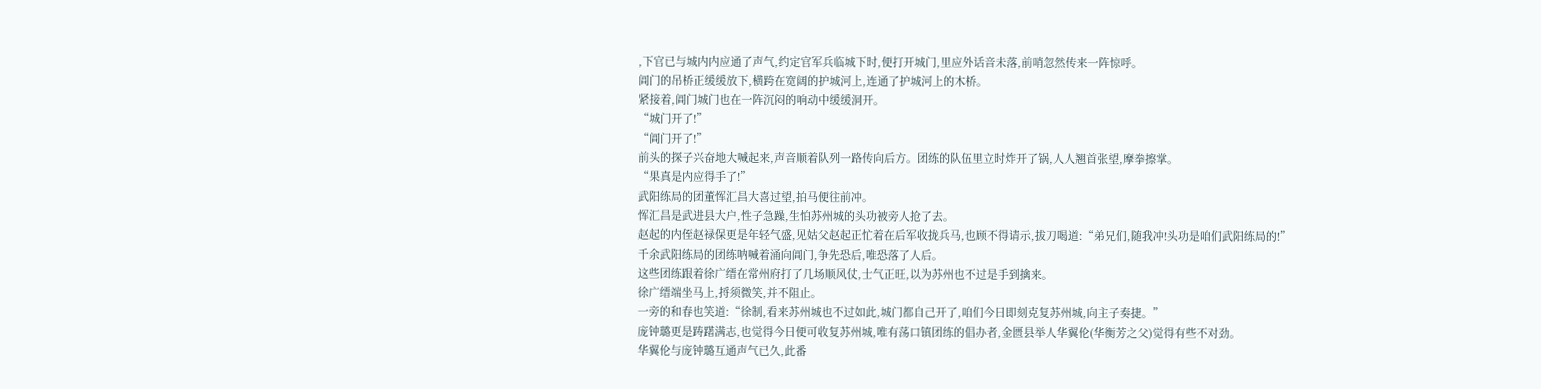,下官已与城内内应通了声气,约定官军兵临城下时,便打开城门,里应外话音未落,前哨忽然传来一阵惊呼。
阊门的吊桥正缓缓放下,横跨在宽阔的护城河上,连通了护城河上的木桥。
紧接着,阊门城门也在一阵沉闷的响动中缓缓洞开。
“城门开了!”
“阊门开了!”
前头的探子兴奋地大喊起来,声音顺着队列一路传向后方。团练的队伍里立时炸开了锅,人人翘首张望,摩拳擦掌。
“果真是内应得手了!”
武阳练局的团董恽汇昌大喜过望,拍马便往前冲。
恽汇昌是武进县大户,性子急躁,生怕苏州城的头功被旁人抢了去。
赵起的内侄赵禄保更是年轻气盛,见姑父赵起正忙着在后军收拢兵马,也顾不得请示,拔刀喝道:“弟兄们,随我冲!头功是咱们武阳练局的!”
千余武阳练局的团练呐喊着涌向阊门,争先恐后,唯恐落了人后。
这些团练跟着徐广缙在常州府打了几场顺风仗,士气正旺,以为苏州也不过是手到擒来。
徐广缙端坐马上,捋须微笑,并不阻止。
一旁的和春也笑道:“徐制,看来苏州城也不过如此,城门都自己开了,咱们今日即刻克复苏州城,向主子奏捷。”
庞钟璐更是踌躇满志,也觉得今日便可收复苏州城,唯有荡口镇团练的倡办者,金匮县举人华翼伦(华衡芳之父)觉得有些不对劲。
华翼伦与庞钟璐互通声气已久,此番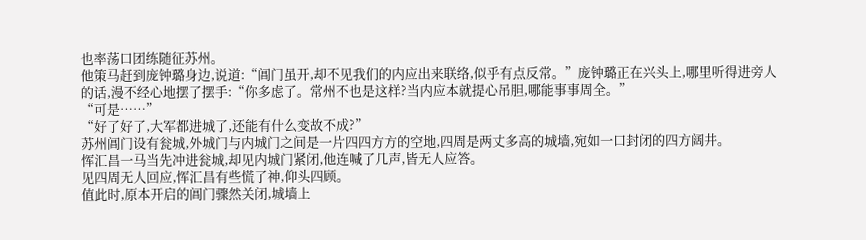也率荡口团练随征苏州。
他策马赶到庞钟璐身边,说道:“阊门虽开,却不见我们的内应出来联络,似乎有点反常。”庞钟璐正在兴头上,哪里听得进旁人的话,漫不经心地摆了摆手:“你多虑了。常州不也是这样?当内应本就提心吊胆,哪能事事周全。”
“可是……”
“好了好了,大军都进城了,还能有什么变故不成?”
苏州阊门设有瓮城,外城门与内城门之间是一片四四方方的空地,四周是两丈多高的城墙,宛如一口封闭的四方阔井。
恽汇昌一马当先冲进瓮城,却见内城门紧闭,他连喊了几声,皆无人应答。
见四周无人回应,恽汇昌有些慌了神,仰头四顾。
值此时,原本开启的阊门骤然关闭,城墙上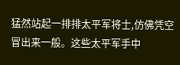猛然站起一排排太平军将士,仿佛凭空冒出来一般。这些太平军手中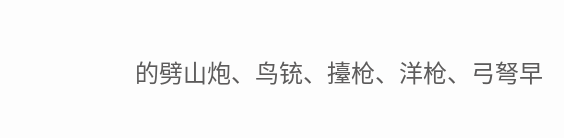的劈山炮、鸟铳、擡枪、洋枪、弓弩早